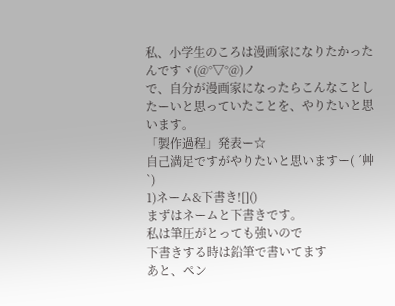私、小学生のころは漫画家になりたかったんですヾ(@°▽°@)ノ
で、自分が漫画家になったらこんなことしたーいと思っていたことを、やりたいと思います。
「製作過程」発表ー☆
自己満足ですがやりたいと思いますー( ´艸`)
1)ネーム&下書き![]()
まずはネームと下書きです。
私は筆圧がとっても強いので
下書きする時は鉛筆で書いてます
あと、ペン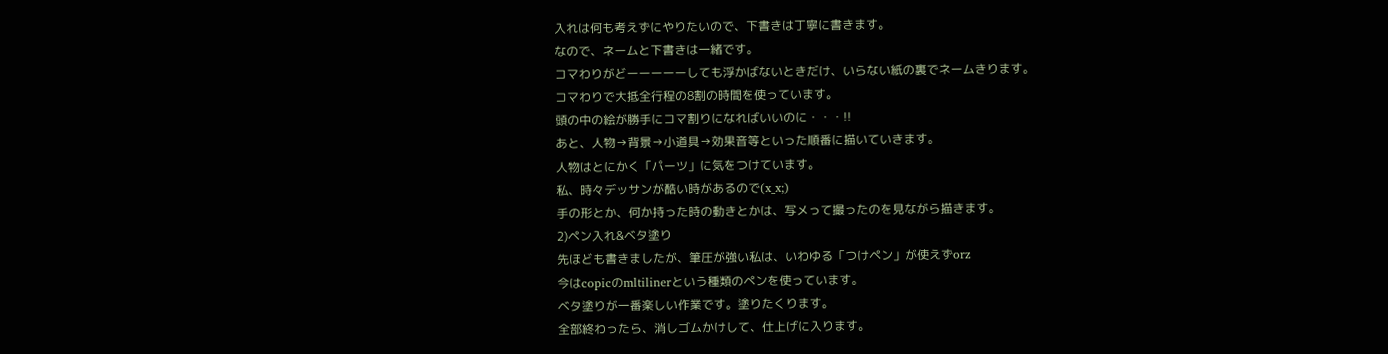入れは何も考えずにやりたいので、下書きは丁寧に書きます。
なので、ネームと下書きは一緒です。
コマわりがどーーーーーしても浮かばないときだけ、いらない紙の裏でネームきります。
コマわりで大抵全行程の8割の時間を使っています。
頭の中の絵が勝手にコマ割りになればいいのに・・・!!
あと、人物→背景→小道具→効果音等といった順番に描いていきます。
人物はとにかく「パーツ」に気をつけています。
私、時々デッサンが酷い時があるので(x_x;)
手の形とか、何か持った時の動きとかは、写メって撮ったのを見ながら描きます。
2)ペン入れ&ベタ塗り
先ほども書きましたが、筆圧が強い私は、いわゆる「つけペン」が使えずorz
今はcopicのmltilinerという種類のペンを使っています。
ベタ塗りが一番楽しい作業です。塗りたくります。
全部終わったら、消しゴムかけして、仕上げに入ります。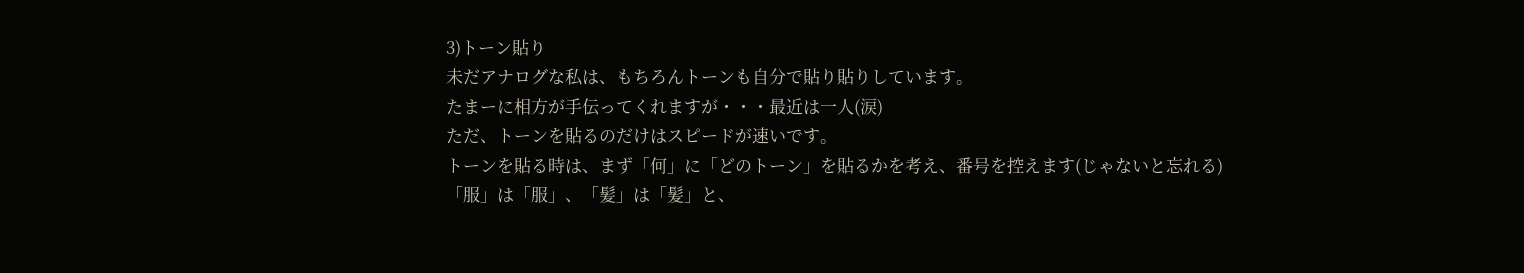3)トーン貼り
未だアナログな私は、もちろんトーンも自分で貼り貼りしています。
たまーに相方が手伝ってくれますが・・・最近は一人(涙)
ただ、トーンを貼るのだけはスピードが速いです。
トーンを貼る時は、まず「何」に「どのトーン」を貼るかを考え、番号を控えます(じゃないと忘れる)
「服」は「服」、「髪」は「髪」と、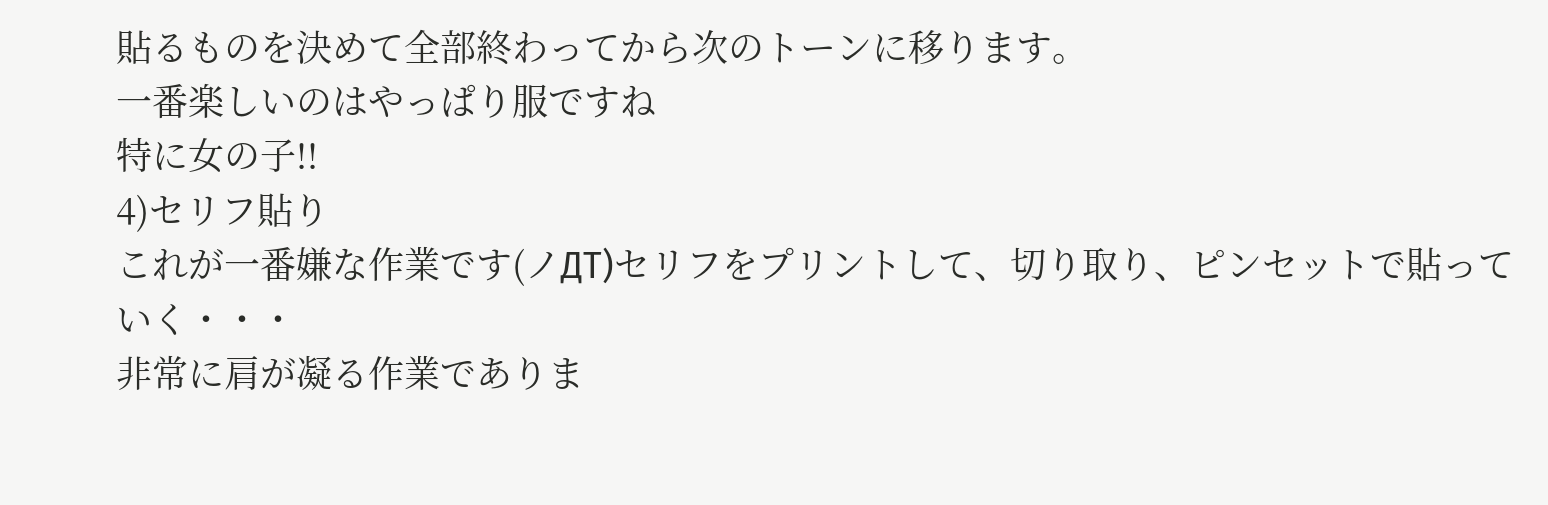貼るものを決めて全部終わってから次のトーンに移ります。
一番楽しいのはやっぱり服ですね
特に女の子!!
4)セリフ貼り
これが一番嫌な作業です(ノДT)セリフをプリントして、切り取り、ピンセットで貼っていく・・・
非常に肩が凝る作業でありま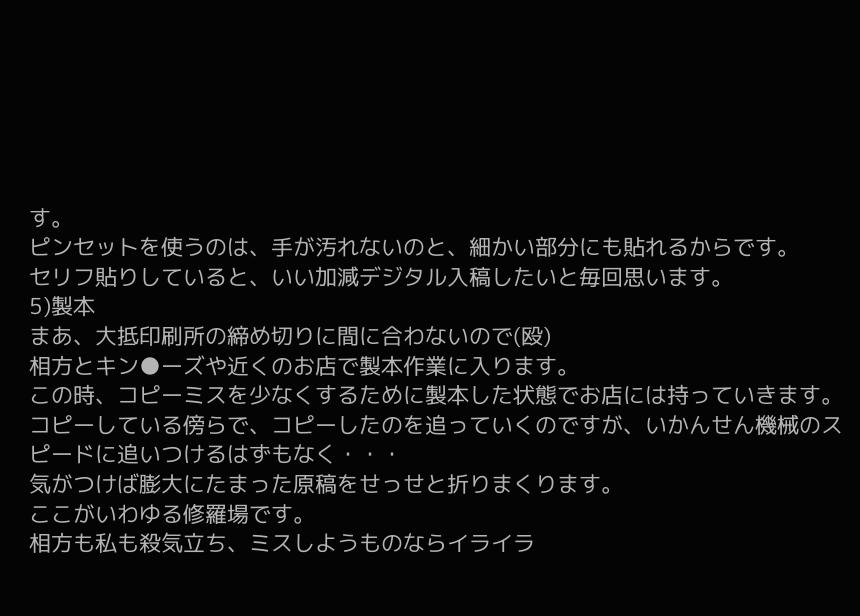す。
ピンセットを使うのは、手が汚れないのと、細かい部分にも貼れるからです。
セリフ貼りしていると、いい加減デジタル入稿したいと毎回思います。
5)製本
まあ、大抵印刷所の締め切りに間に合わないので(殴)
相方とキン●ーズや近くのお店で製本作業に入ります。
この時、コピーミスを少なくするために製本した状態でお店には持っていきます。
コピーしている傍らで、コピーしたのを追っていくのですが、いかんせん機械のスピードに追いつけるはずもなく・・・
気がつけば膨大にたまった原稿をせっせと折りまくります。
ここがいわゆる修羅場です。
相方も私も殺気立ち、ミスしようものならイライラ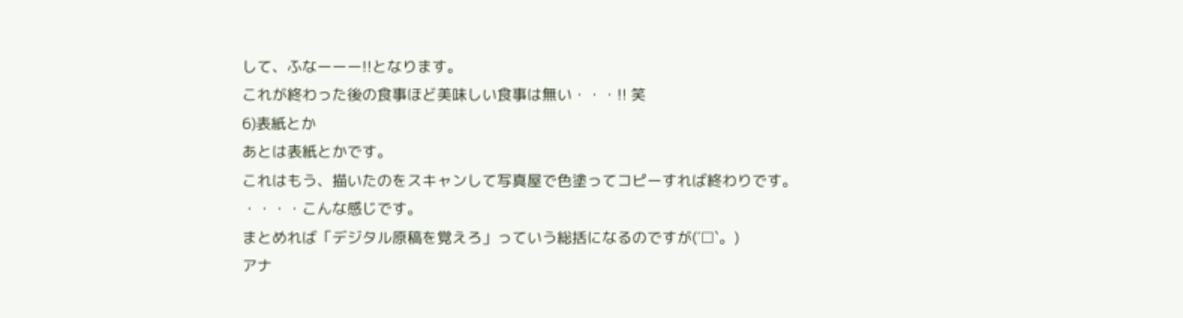して、ふなーーー!!となります。
これが終わった後の食事ほど美味しい食事は無い・・・!! 笑
6)表紙とか
あとは表紙とかです。
これはもう、描いたのをスキャンして写真屋で色塗ってコピーすれば終わりです。
・・・・こんな感じです。
まとめれば「デジタル原稿を覚えろ」っていう総括になるのですが(´□`。)
アナ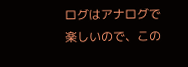ログはアナログで楽しいので、この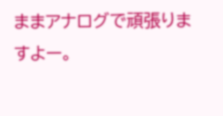ままアナログで頑張りますよー。